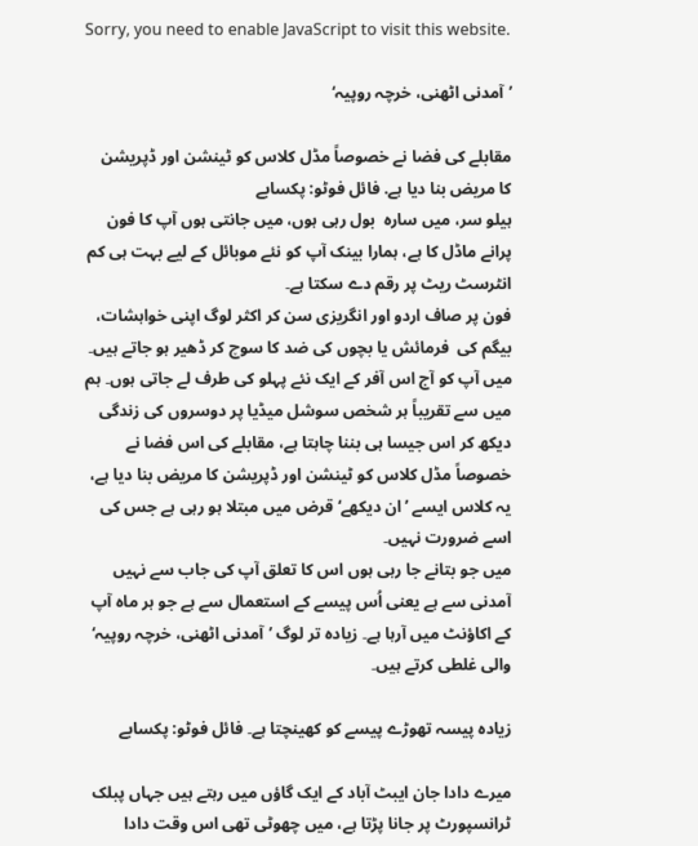Sorry, you need to enable JavaScript to visit this website.

’آمدنی اٹھنی، خرچہ روپیہ‘

مقابلے کی فضا نے خصوصاً مڈل کلاس کو ٹینشن اور ڈپریشن کا مریض بنا دیا ہے. فائل فوٹو: پکسابے
ہیلو سر، میں سارہ  بول رہی ہوں، میں جانتی ہوں آپ کا فون پرانے ماڈل کا ہے، ہمارا بینک آپ کو نئے موبائل کے لیے بہت ہی کم انٹرسٹ ریٹ پر رقم دے سکتا ہے۔
فون پر صاف اردو اور انگریزی سن کر اکثر لوگ اپنی خواہشات، بیگم کی  فرمائش یا بچوں کی ضد کا سوچ کر ڈھیر ہو جاتے ہیں۔
میں آپ کو آج اس آفر کے ایک نئے پہلو کی طرف لے جاتی ہوں۔ ہم میں سے تقریباً ہر شخص سوشل میڈیا پر دوسروں کی زندگی دیکھ کر اس جیسا ہی بننا چاہتا ہے، مقابلے کی اس فضا نے خصوصاً مڈل کلاس کو ٹینشن اور ڈپریشن کا مریض بنا دیا ہے، یہ کلاس ایسے ’ان دیکھے‘ قرض میں مبتلا ہو رہی ہے جس کی اسے ضرورت نہیں۔
میں جو بتانے جا رہی ہوں اس کا تعلق آپ کی جاب سے نہیں آمدنی سے ہے یعنی اُس پیسے کے استعمال سے ہے جو ہر ماہ آپ کے اکاؤنٹ میں آرہا ہے۔ زیادہ تر لوگ ’آمدنی اٹھنی، خرچہ روپیہ‘ والی غلطی کرتے ہیں۔

زیادہ پیسہ تھوڑے پیسے کو کھینچتا ہے۔ فائل فوٹو: پکسابے

میرے دادا جان ایبٹ آباد کے ایک گاؤں میں رہتے ہیں جہاں پبلک ٹرانسپورٹ پر جانا پڑتا ہے، میں چھوٹی تھی اس وقت دادا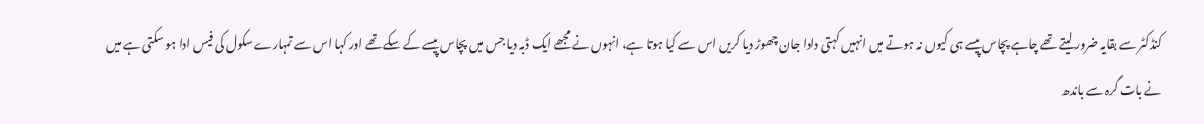کنڈکٹر سے بقایہ ضرور لیتے تھے چاہے پچاس پیسے ہی کیوں نہ ہوتے میں انہیں کہتی دادا جان چھوڑ دیا کریں اس سے کیا ہوتا ہے، انہوں نے مجھے ایک ڈبہ دیا جس میں پچاس پیسے کے سکے تھے اور کہا اس سے تمہارے سکول کی فیس ادا ہو سکتی ہے میں نے بات گرہ سے باندھ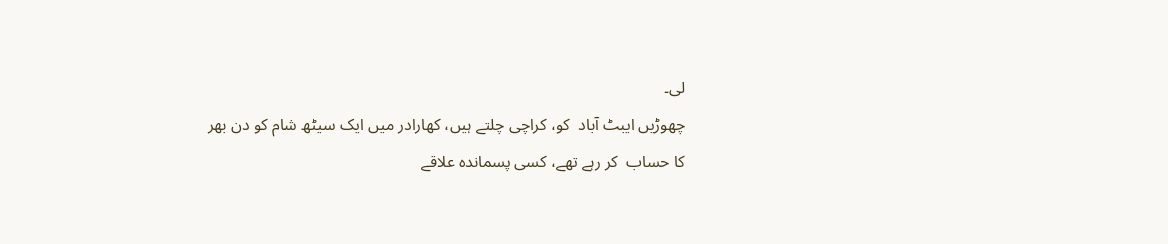لی۔
چھوڑیں ایبٹ آباد  کو، کراچی چلتے ہیں، کھارادر میں ایک سیٹھ شام کو دن بھر کا حساب  کر رہے تھے، کسی پسماندہ علاقے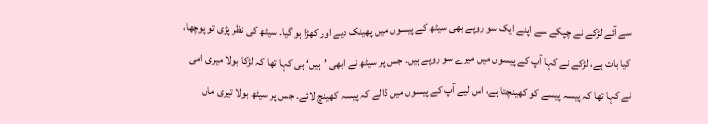سے آئے لڑکے نے چپکے سے اپنے ایک سو روپے بھی سیٹھ کے پیسوں میں پھینک دیے اور کھڑا ہو گیا۔ سیٹھ کی نظر پڑی تو پوچھا، کیا بات ہے، لڑکے نے کہا آپ کے پیسوں میں میرے سو روپے ہیں۔ جس پر سیٹھ نے ابھی ’ہیں‘ ہی کہا تھا کہ لڑکا بولا میری امی نے کہا تھا کہ پیسہ پیسے کو کھینچتا ہے، اس لیے آپ کے پیسوں میں ڈالے کہ پیسہ کھینچ لائے۔ جس پر سیٹھ بولا تیری ماں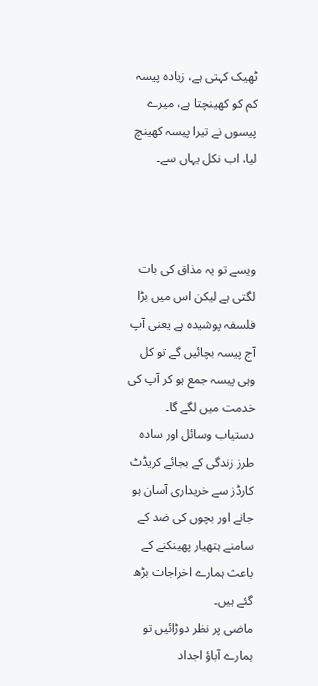ٹھیک کہتی ہے، زیادہ پیسہ کم کو کھینچتا ہے، میرے پیسوں نے تیرا پیسہ کھینچ لیا، اب نکل یہاں سے۔



ویسے تو یہ مذاق کی بات لگتی ہے لیکن اس میں بڑا فلسفہ پوشیدہ ہے یعنی آپ آج پیسہ بچائیں گے تو کل وہی پیسہ جمع ہو کر آپ کی خدمت میں لگے گا۔ دستیاب وسائل اور سادہ طرز زندگی کے بجائے کریڈٹ کارڈز سے خریداری آسان ہو جانے اور بچوں کی ضد کے سامنے ہتھیار پھینکنے کے باعث ہمارے اخراجات بڑھ گئے ہیں۔
ماضی پر نظر دوڑائیں تو ہمارے آباؤ اجداد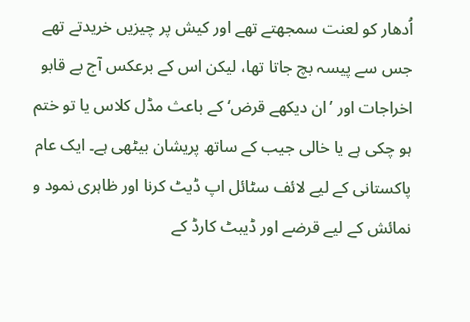اُدھار کو لعنت سمجھتے تھے اور کیش پر چیزیں خریدتے تھے جس سے پیسہ بچ جاتا تھا، لیکن اس کے برعکس آج بے قابو اخراجات اور ’ان دیکھے قرض‘ کے باعث مڈل کلاس یا تو ختم ہو چکی ہے یا خالی جیب کے ساتھ پریشان بیٹھی ہے۔ ایک عام پاکستانی کے لیے لائف سٹائل اپ ڈیٹ کرنا اور ظاہری نمود و نمائش کے لیے قرضے اور ڈیبٹ کارڈ کے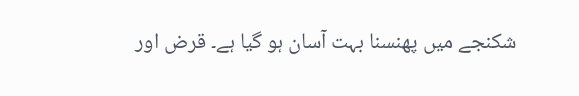شکنجے میں پھنسنا بہت آسان ہو گیا ہے۔ قرض اور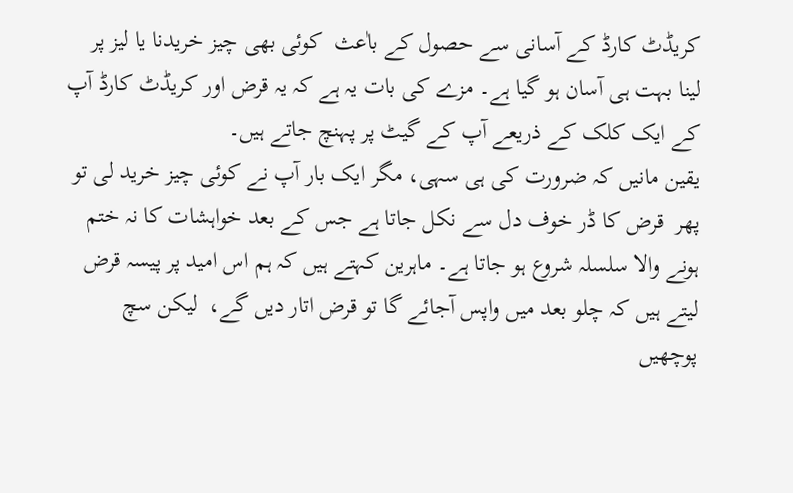کریڈٹ کارڈ کے آسانی سے حصول کے باٰعث  کوئی بھی چیز خریدنا یا لیز پر لینا بہت ہی آسان ہو گیا ہے۔ مزے کی بات یہ ہے کہ یہ قرض اور کریڈٹ کارڈ آپ کے ایک کلک کے ذریعے آپ کے گیٹ پر پہنچ جاتے ہیں۔
یقین مانیں کہ ضرورت کی ہی سہی، مگر ایک بار آپ نے کوئی چیز خرید لی تو پھر  قرض کا ڈر خوف دل سے نکل جاتا ہے جس کے بعد خواہشات کا نہ ختم ہونے والا سلسلہ شروع ہو جاتا ہے۔ ماہرین کہتے ہیں کہ ہم اس امید پر پیسہ قرض لیتے ہیں کہ چلو بعد میں واپس آجائے گا تو قرض اتار دیں گے،  لیکن سچ پوچھیں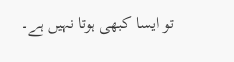تو ایسا کبھی ہوتا نہیں ہے۔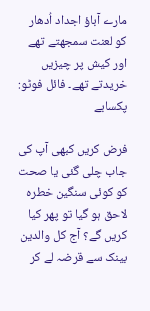مارے آباؤ اجداد اُدھار کو لعنت سمجھتے تھے اور کیش پر چیزیں خریدتے تھے۔ فائل فوٹو: پکسابے

فرض کریں کبھی آپ کی جاب چلی گئی یا صحت کو کوئی سنگین خطرہ لاحق ہو گیا تو پھر کیا کریں گے؟ آج کل والدین بینک سے قرضہ لے کر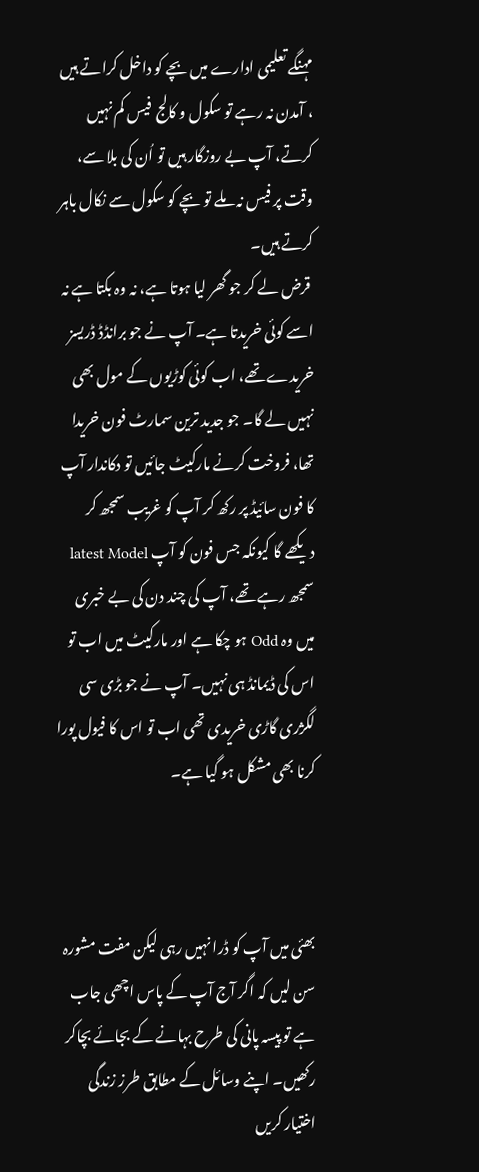مہنگے تعلیمی ادارے میں بچے کو داخل کراتے ہیں ، آمدن نہ رہے تو سکول و کالج  فیس کم نہیں کرتے، آپ بے روزگار ہیں تو اُن کی بلا سے، وقت پر فیس نہ ملے تو بچے کو سکول سے نکال باہر کرتے ہیں۔
 قرض لے کر جو گھر لیا ہوتا ہے، نہ وہ بکتا ہے نہ اسے کوئی خریدتا ہے۔ آپ نے جو برانڈڈ ڈریسز خریدے تھے، اب کوئی کوڑیوں کے مول بھی نہیں لے گا۔ جو جدید ترین سمارٹ فون خریدا تھا، فروخت کرنے مارکیٹ جائیں تو دکاندار آپ کا فون سائیڈ پر رکھ کر آپ کو غریب سمجھ کر دیکھے گا کیونکہ جس فون کو آپ latest Model سمجھ رہے تھے، آپ کی چند دن کی بے خبری میں وہ Odd ہو چکا ہے اور مارکیٹ میں اب تو اس کی ڈیمانڈ ہی نہیں۔ آپ نے جو بڑی سی لگژری گاڑی خریدی تھی اب تو اس کا فیول پورا کرنا بھی مشکل ہو گیا ہے۔



بھئی میں آپ کو ڈرا نہیں رہی لیکن مفت مشورہ سن لیں کہ اگر آج آپ کے پاس اچھی جاب ہے تو پیسہ پانی کی طرح بہانے کے بجائے بچاکر رکھیں۔ اپنے وسائل کے مطابق طرز زندگی اختیار کریں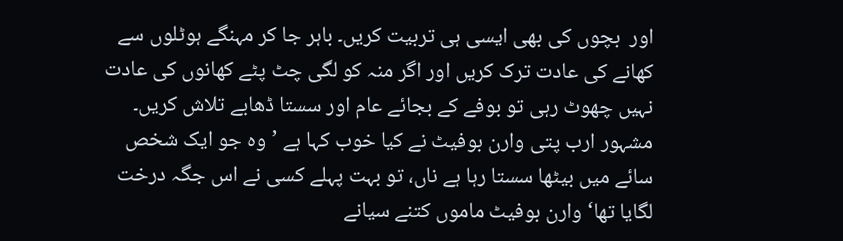اور  بچوں کی بھی ایسی ہی تربیت کریں۔ باہر جا کر مہنگے ہوٹلوں سے کھانے کی عادت ترک کریں اور اگر منہ کو لگی چٹ پٹے کھانوں کی عادت نہیں چھوٹ رہی تو بوفے کے بجائے عام اور سستا ڈھابے تلاش کریں۔
مشہور ارب پتی وارن بوفیٹ نے کیا خوب کہا ہے ’وہ جو ایک شخص سائے میں بیٹھا سستا رہا ہے ناں، تو بہت پہلے کسی نے اس جگہ درخت لگایا تھا‘ وارن بوفیٹ ماموں کتنے سیانے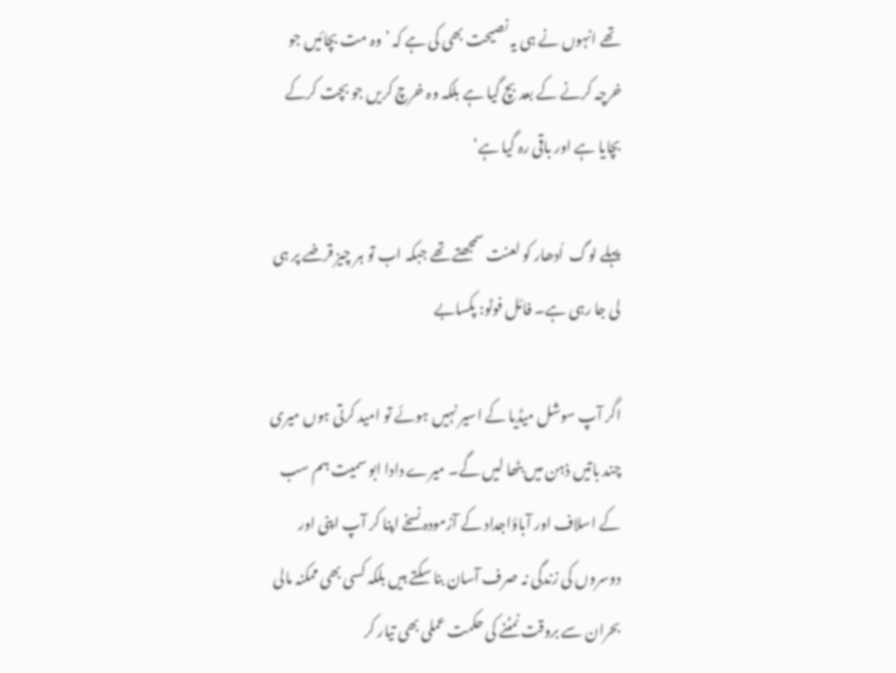تھے انہوں نے ہی یہ نصیحت بھی کی ہے کہ ’وہ مت بچائیں جو خرچہ کرنے کے بعد بچ گیا ہے بلکہ وہ خرچ کریں جو بچت کرکے بچایا ہے اور باقی رہ گیا ہے‘

پہلے لوگ  اُدھار کو لعنت سمجھتے تھے جبکہ اب تو ہر چیز قرضے پر ہی لی جا رہی ہے۔ فائل فوٹو: پکسابے

اگر آپ سوشل میڈیا کے اسیر نہیں ہوئے تو امید کرتی ہوں میری چند باتیں ذہن میں بٹھا لیں گے۔ میرے دادا ابو سمیت ہم سب کے اسلاف اور آباؤاجداد کے آزمودہ نسخے اپنا کر آپ اپنی اور دوسروں کی زندگی نہ صرف آسان بنا سکتے ہیں بلکہ کسی بھی ممکنہ مالی بحران سے بروقت نمٹنے کی حکمت عملی بھی تیار کر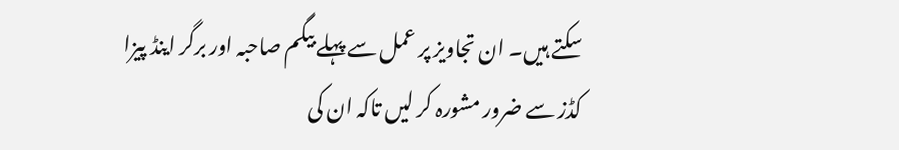سکتے ہیں۔ ان تجاویز پر عمل سے پہلے بیگم صاحبہ اور برگر اینڈ پیزا کڈز سے ضرور مشورہ کر لیں تاکہ ان کی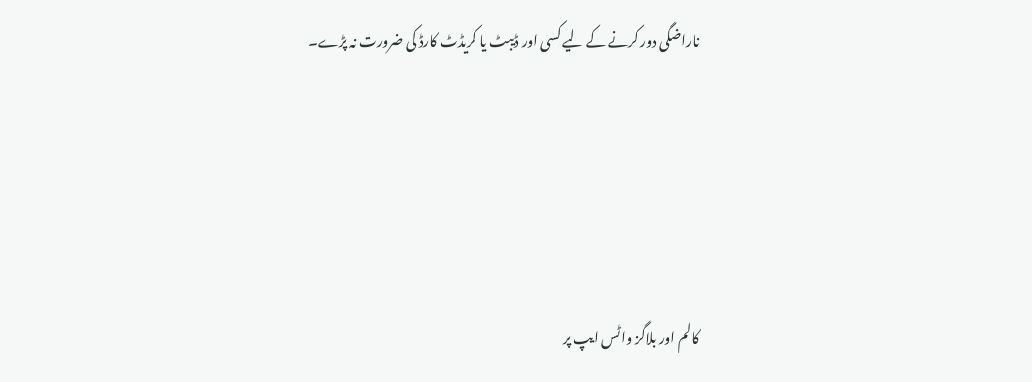ناراضگی دور کرنے کے لیے کسی اور ڈیبٹ یا کریڈٹ کارڈ کی ضرورت نہ پڑے۔





کالم اور بلاگز واٹس ایپ پر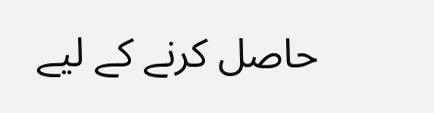حاصل کرنے کے لیے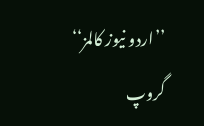’’اردو نیوز کالمز‘‘ گروپ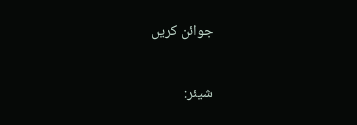جوائن کریں

شیئر: